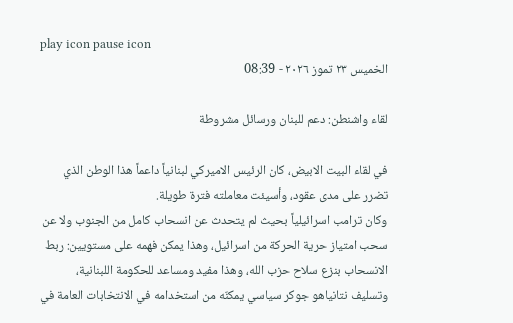play icon pause icon
الخميس ٢٣ تموز ٢٠٢٦ - 08:39

لقاء واشنطن: دعم للبنان ورسائل مشروطة

في لقاء البيت الابيض، كان الرئيس الاميركي لبنانياً داعماً هذا الوطن الذي تضرر على مدى عقود، وأسيئت معاملته فترة طويلة.
وكان ترامب اسرائيلياً بحيث لم يتحدث عن انسحاب كامل من الجنوب ولا عن سحب امتياز حرية الحركة من اسرائيل، وهذا يمكن فهمه على مستويين: ربط الانسحاب بنزع سلاح حزب الله، وهذا مفيد ومساعد للحكومة اللبنانية، وتسليف نتانياهو جوكر سياسي يمكنّه من استخدامه في الانتخابات العامة في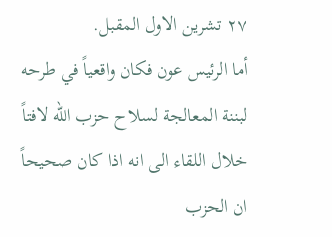٢٧ تشرين الاول المقبل.
أما الرئيس عون فكان واقعياً في طرحه لبننة المعالجة لسلاح حزب الله لافتاً خلال اللقاء الى انه اذا كان صحيحاً ان الحزب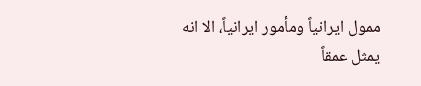ممول ايرانياً ومأمور ايرانياً، الا انه يمثل عمقاً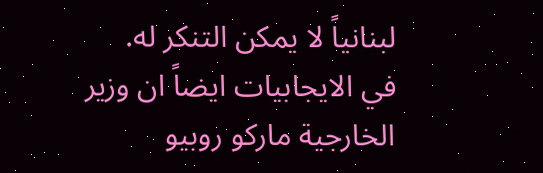لبنانياً لا يمكن التنكر له.
في الايجابيات ايضاً ان وزير الخارجية ماركو روبيو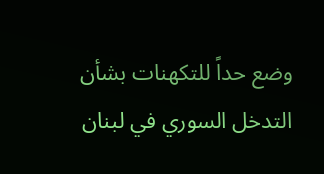وضع حداً للتكهنات بشأن التدخل السوري في لبنان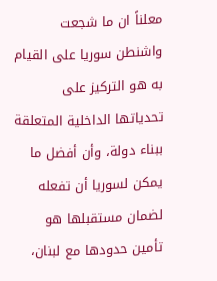معلناً ان ما شجعت واشنطن سوريا على القيام به هو التركيز على تحدياتها الداخلية المتعلقة ببناء دولة، وأن أفضل ما يمكن لسوريا أن تفعله لضمان مستقبلها هو تأمين حدودها مع لبنان،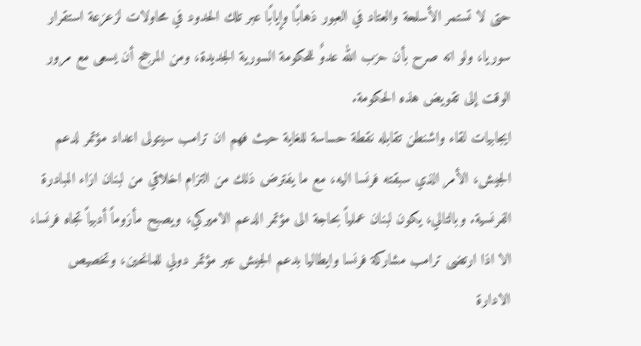حتى لا تستمر الأسلحة والعتاد في العبور ذهابًا وإيابًا عبر تلك الحدود في محاولات لزعزعة استقرار سوريا، ولو انه صرح بأن حزب الله عدوٌ للحكومة السورية الجديدة، ومن المرجح أن يسعى مع مرور الوقت إلى تقويض هذه الحكومة.
ايجابيات لقاء واشنطن تقابله نقطة حساسة للغاية حيث فهم ان ترامب سيتولى اعداد مؤتمر لدعم الجيش، الأمر الذي سبقته فرنسا اليه، مع ما يفترض ذلك من التزام اخلاقي من لبنان ازاء المبادرة الفرنسية. وبالتالي، يكون لبنان عملياً بحاجة الى مؤتمر الدعم الاميركي، ويصبح مأزوماً أدبياً تجاه فرنسا، الا اذا ارتضى ترامب مشاركة فرنسا وايطاليا بدعم الجيش عبر مؤتمر دولي للمانحين، وتخصيص الادارة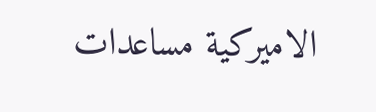الاميركية مساعدات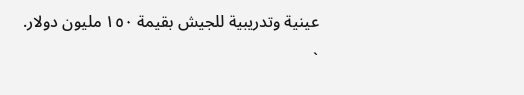عينية وتدريبية للجيش بقيمة ١٥٠ مليون دولار.

`